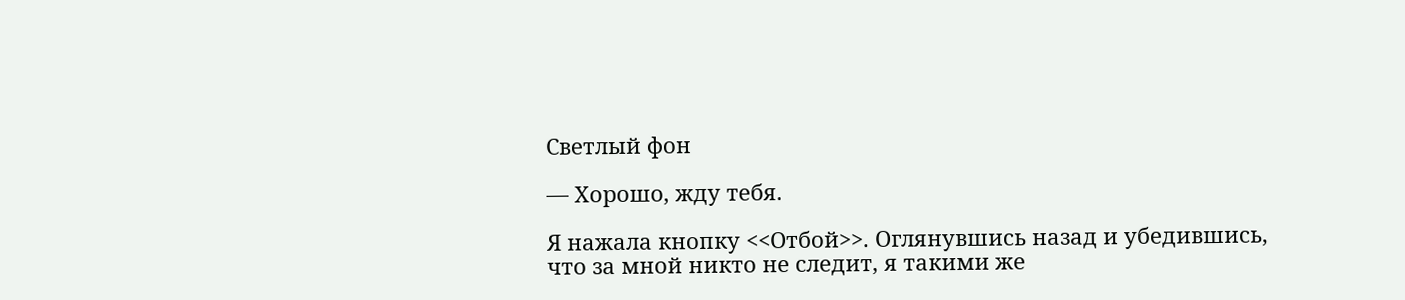Светлый фон

— Хорошо, жду тебя.

Я нажала кнопку <<Отбой>>. Оглянувшись назад и убедившись, что за мной никто не следит, я такими же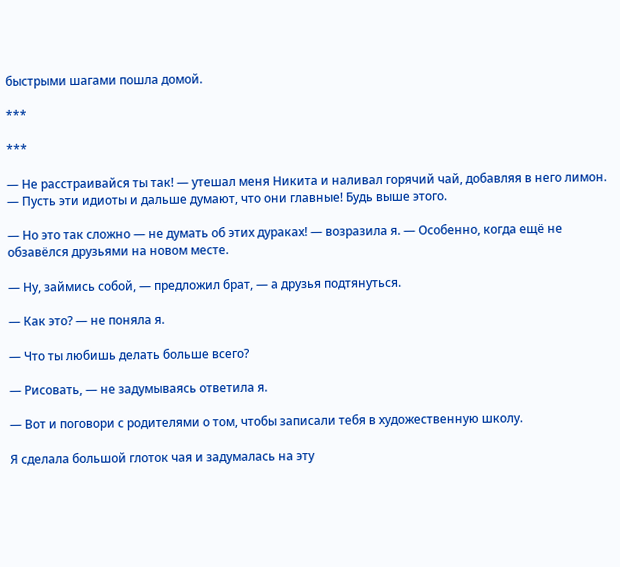быстрыми шагами пошла домой.

***

***

— Не расстраивайся ты так! — утешал меня Никита и наливал горячий чай, добавляя в него лимон. — Пусть эти идиоты и дальше думают, что они главные! Будь выше этого.

— Но это так сложно — не думать об этих дураках! — возразила я. — Особенно, когда ещё не обзавёлся друзьями на новом месте.

— Ну, займись собой, — предложил брат, — а друзья подтянуться.

— Как это? — не поняла я.

— Что ты любишь делать больше всего?

— Рисовать, — не задумываясь ответила я.

— Вот и поговори с родителями о том, чтобы записали тебя в художественную школу.

Я сделала большой глоток чая и задумалась на эту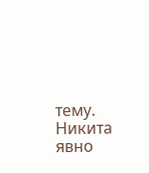тему. Никита явно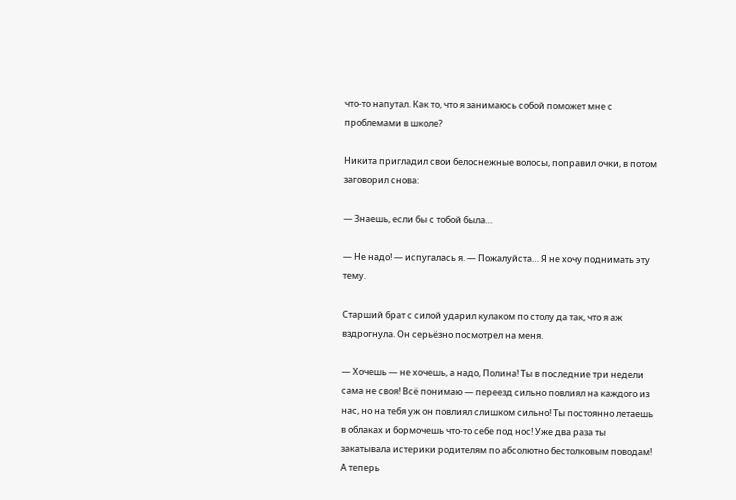что-то напутал. Как то, что я занимаюсь собой поможет мне с проблемами в школе?

Никита пригладил свои белоснежные волосы, поправил очки, в потом заговорил снова:

— Знаешь, если бы с тобой была…

— Не надо! — испугалась я. — Пожалуйста… Я не хочу поднимать эту тему.

Старший брат с силой ударил кулаком по столу да так, что я аж вздрогнула. Он серьёзно посмотрел на меня.

— Хочешь — не хочешь, а надо, Полина! Ты в последние три недели сама не своя! Всё понимаю — переезд сильно повлиял на каждого из нас, но на тебя уж он повлиял слишком сильно! Ты постоянно летаешь в облаках и бормочешь что-то себе под нос! Уже два раза ты закатывала истерики родителям по абсолютно бестолковым поводам! А теперь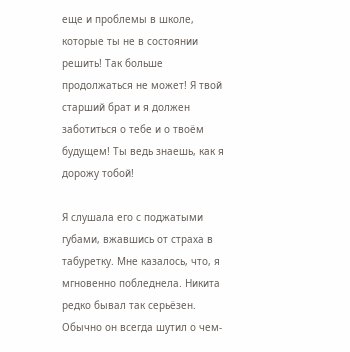еще и проблемы в школе, которые ты не в состоянии решить! Так больше продолжаться не может! Я твой старший брат и я должен заботиться о тебе и о твоём будущем! Ты ведь знаешь, как я дорожу тобой!

Я слушала его с поджатыми губами, вжавшись от страха в табуретку. Мне казалось, что, я мгновенно побледнела. Никита редко бывал так серьёзен. Обычно он всегда шутил о чем-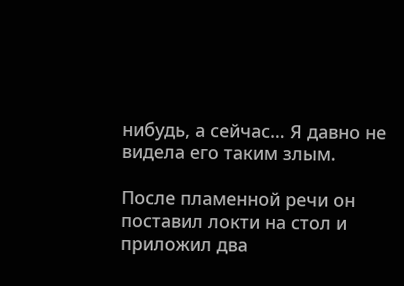нибудь, а сейчас… Я давно не видела его таким злым.

После пламенной речи он поставил локти на стол и приложил два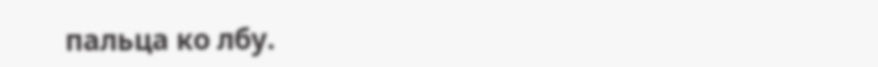пальца ко лбу.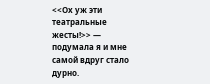<<Ох уж эти театральные жесты!>> — подумала я и мне самой вдруг стало дурно.